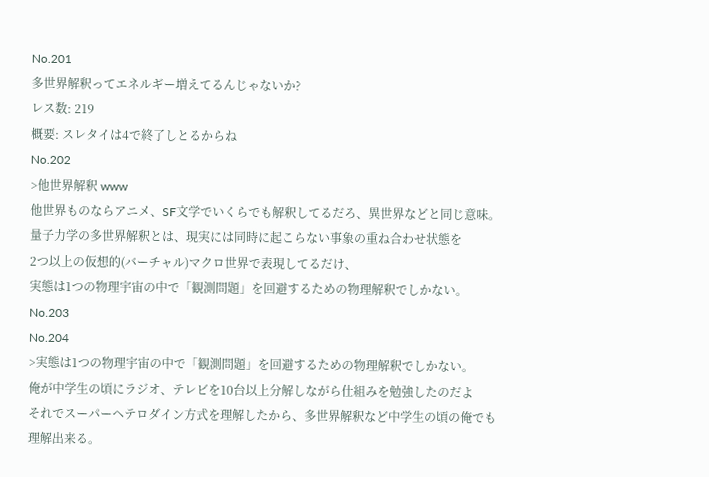No.201
多世界解釈ってエネルギー増えてるんじゃないか?
レス数: 219
概要: スレタイは4で終了しとるからね
No.202
>他世界解釈 www
他世界ものならアニメ、SF文学でいくらでも解釈してるだろ、異世界などと同じ意味。
量子力学の多世界解釈とは、現実には同時に起こらない事象の重ね合わせ状態を
2つ以上の仮想的(バーチャル)マクロ世界で表現してるだけ、
実態は1つの物理宇宙の中で「観測問題」を回避するための物理解釈でしかない。
No.203
No.204
>実態は1つの物理宇宙の中で「観測問題」を回避するための物理解釈でしかない。
俺が中学生の頃にラジオ、テレビを10台以上分解しながら仕組みを勉強したのだよ
それでスーパーヘテロダイン方式を理解したから、多世界解釈など中学生の頃の俺でも
理解出来る。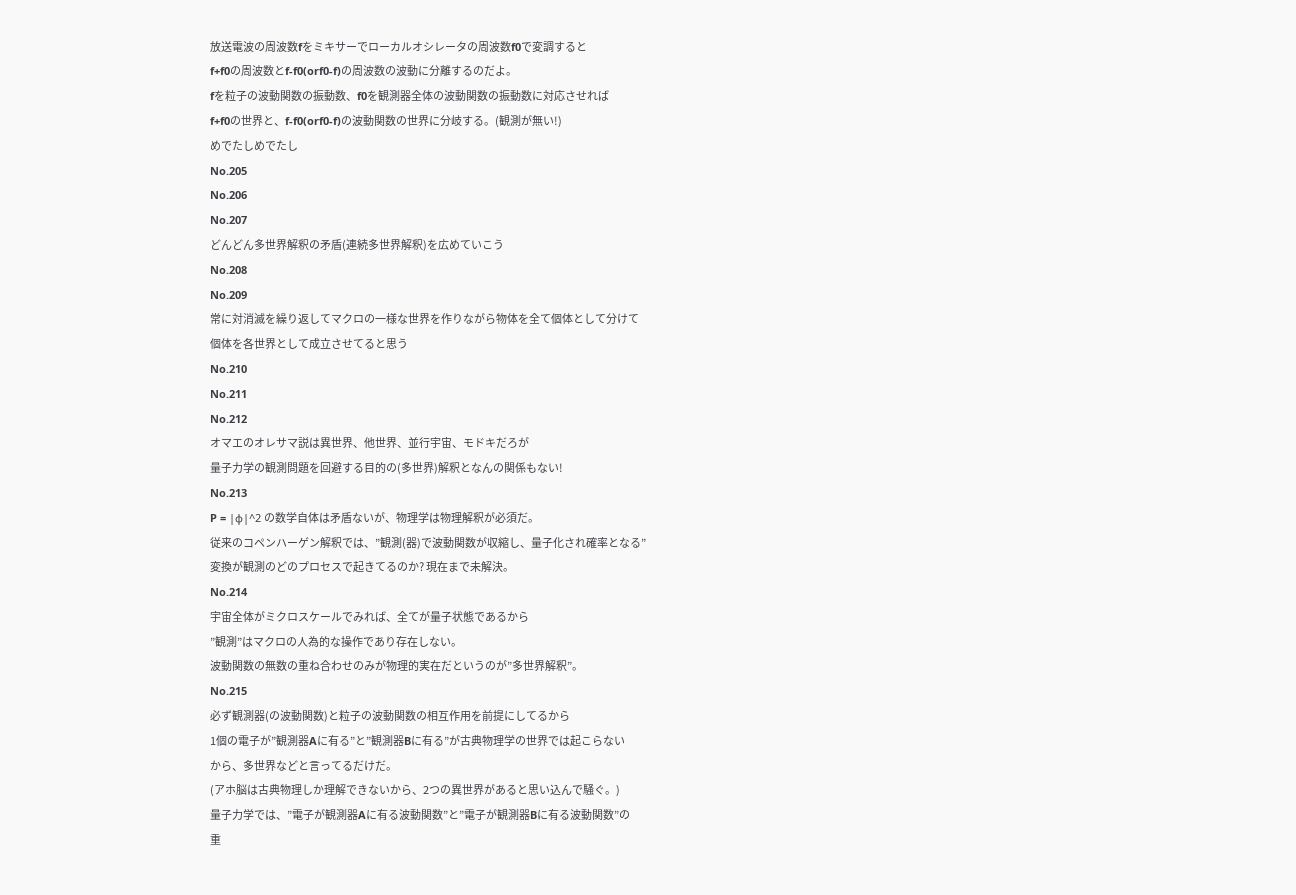放送電波の周波数fをミキサーでローカルオシレータの周波数f0で変調すると
f+f0の周波数とf-f0(orf0-f)の周波数の波動に分離するのだよ。
fを粒子の波動関数の振動数、f0を観測器全体の波動関数の振動数に対応させれば
f+f0の世界と、f-f0(orf0-f)の波動関数の世界に分岐する。(観測が無い!)
めでたしめでたし
No.205
No.206
No.207
どんどん多世界解釈の矛盾(連続多世界解釈)を広めていこう
No.208
No.209
常に対消滅を繰り返してマクロの一様な世界を作りながら物体を全て個体として分けて
個体を各世界として成立させてると思う
No.210
No.211
No.212
オマエのオレサマ説は異世界、他世界、並行宇宙、モドキだろが
量子力学の観測問題を回避する目的の(多世界)解釈となんの関係もない!
No.213
P = |φ|^2 の数学自体は矛盾ないが、物理学は物理解釈が必須だ。
従来のコペンハーゲン解釈では、”観測(器)で波動関数が収縮し、量子化され確率となる”
変換が観測のどのプロセスで起きてるのか? 現在まで未解決。
No.214
宇宙全体がミクロスケールでみれば、全てが量子状態であるから
”観測”はマクロの人為的な操作であり存在しない。
波動関数の無数の重ね合わせのみが物理的実在だというのが”多世界解釈”。
No.215
必ず観測器(の波動関数)と粒子の波動関数の相互作用を前提にしてるから
1個の電子が”観測器Aに有る”と”観測器Bに有る”が古典物理学の世界では起こらない
から、多世界などと言ってるだけだ。
(アホ脳は古典物理しか理解できないから、2つの異世界があると思い込んで騒ぐ。)
量子力学では、”電子が観測器Aに有る波動関数”と”電子が観測器Bに有る波動関数”の
重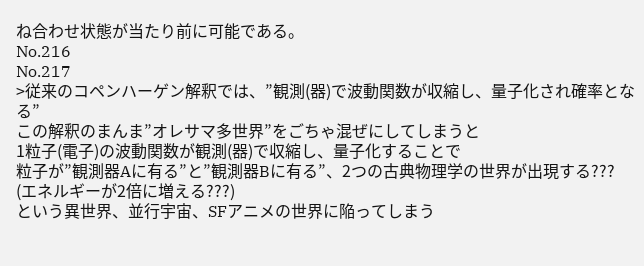ね合わせ状態が当たり前に可能である。
No.216
No.217
>従来のコペンハーゲン解釈では、”観測(器)で波動関数が収縮し、量子化され確率となる”
この解釈のまんま”オレサマ多世界”をごちゃ混ぜにしてしまうと
1粒子(電子)の波動関数が観測(器)で収縮し、量子化することで
粒子が”観測器Aに有る”と”観測器Bに有る”、2つの古典物理学の世界が出現する???
(エネルギーが2倍に増える???)
という異世界、並行宇宙、SFアニメの世界に陥ってしまう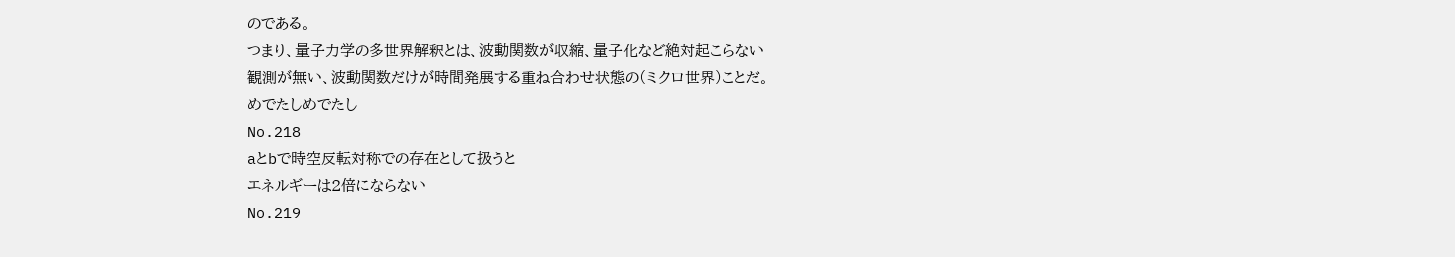のである。
つまり、量子力学の多世界解釈とは、波動関数が収縮、量子化など絶対起こらない
観測が無い、波動関数だけが時間発展する重ね合わせ状態の(ミクロ世界)ことだ。
めでたしめでたし
No.218
aとbで時空反転対称での存在として扱うと
エネルギーは2倍にならない
No.219